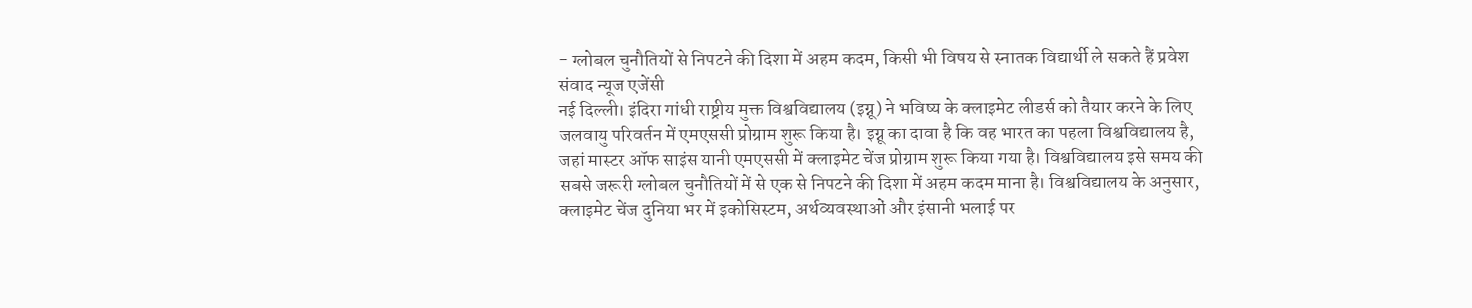- ग्लोबल चुनौतियों से निपटने की दिशा में अहम कदम, किसी भी विषय से स्नातक विद्यार्थी ले सकते हैं प्रवेश
संवाद न्यूज एजेंसी
नई दिल्ली। इंदिरा गांधी राष्ट्रीय मुक्त विश्वविद्यालय (इग्नू) ने भविष्य के क्लाइमेट लीडर्स को तैयार करने के लिए जलवायु परिवर्तन में एमएससी प्रोग्राम शुरू किया है। इग्नू का दावा है कि वह भारत का पहला विश्वविद्यालय है, जहां मास्टर ऑफ साइंस यानी एमएससी में क्लाइमेट चेंज प्रोग्राम शुरू किया गया है। विश्वविद्यालय इसे समय की सबसे जरूरी ग्लोबल चुनौतियों में से एक से निपटने की दिशा में अहम कदम माना है। विश्वविद्यालय के अनुसार, क्लाइमेट चेंज दुनिया भर में इकोसिस्टम, अर्थव्यवस्थाओं और इंसानी भलाई पर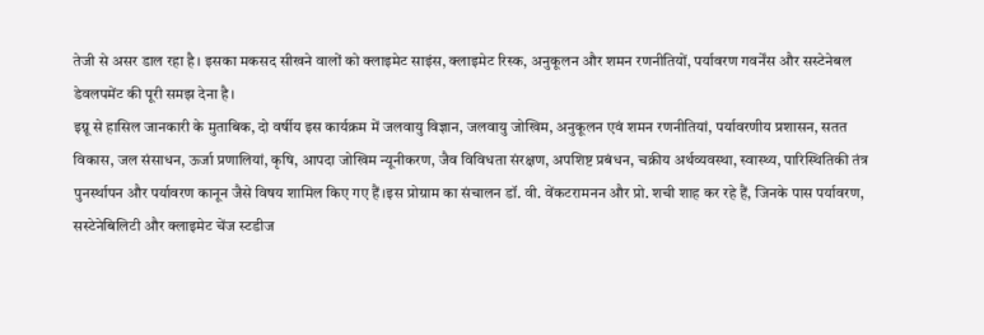तेजी से असर डाल रहा है। इसका मकसद सीखने वालों को क्लाइमेट साइंस, क्लाइमेट रिस्क, अनुकूलन और शमन रणनीतियों, पर्यावरण गवर्नेंस और सस्टेनेबल डेवलपमेंट की पूरी समझ देना है।
इग्नू से हासिल जानकारी के मुताबिक, दो वर्षीय इस कार्यक्रम में जलवायु विज्ञान, जलवायु जोखिम, अनुकूलन एवं शमन रणनीतियां, पर्यावरणीय प्रशासन, सतत विकास, जल संसाधन, ऊर्जा प्रणालियां, कृषि, आपदा जोखिम न्यूनीकरण, जैव विविधता संरक्षण, अपशिष्ट प्रबंधन, चक्रीय अर्थव्यवस्था, स्वास्थ्य, पारिस्थितिकी तंत्र पुनर्स्थापन और पर्यावरण कानून जैसे विषय शामिल किए गए हैं।इस प्रोग्राम का संचालन डॉ. वी. वेंकटरामनन और प्रो. शची शाह कर रहे हैं, जिनके पास पर्यावरण, सस्टेनेबिलिटी और क्लाइमेट चेंज स्टडीज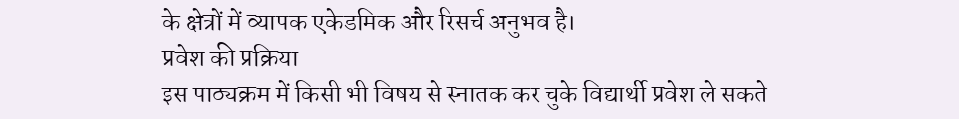के क्षेत्रों में व्यापक एकेडमिक और रिसर्च अनुभव है।
प्रवेश की प्रक्रिया
इस पाठ्यक्रम में किसी भी विषय से स्नातक कर चुके विद्यार्थी प्रवेश ले सकते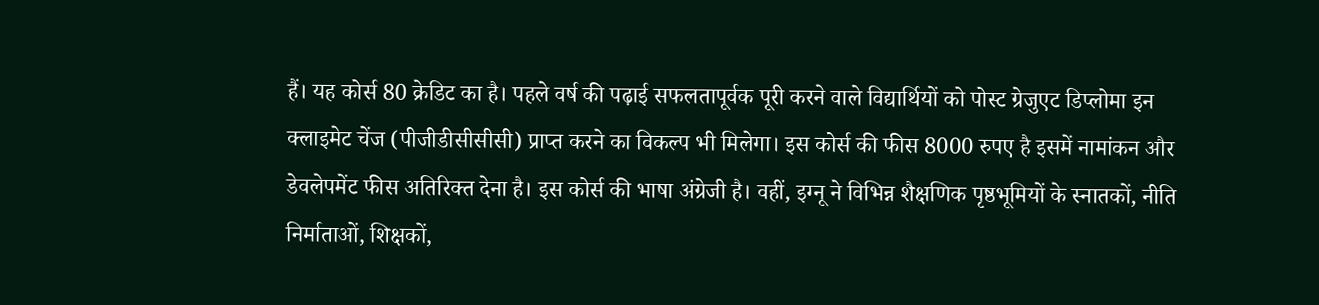हैं। यह कोर्स 80 क्रेडिट का है। पहले वर्ष की पढ़ाई सफलतापूर्वक पूरी करने वाले विद्यार्थियों को पोस्ट ग्रेजुएट डिप्लोमा इन क्लाइमेट चेंज (पीजीडीसीसीसी) प्राप्त करने का विकल्प भी मिलेगा। इस कोर्स की फीस 8000 रुपए है इसमें नामांकन और डेवलेपमेंट फीस अतिरिक्त देना है। इस कोर्स की भाषा अंग्रेजी है। वहीं, इग्नू ने विभिन्न शैक्षणिक पृष्ठभूमियों के स्नातकों, नीति निर्माताओं, शिक्षकों,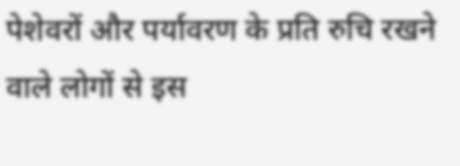पेशेवरों और पर्यावरण के प्रति रुचि रखने वाले लोगों से इस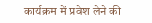कार्यक्रम में प्रवेश लेने की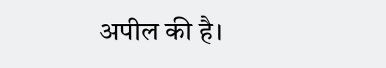अपील की है।